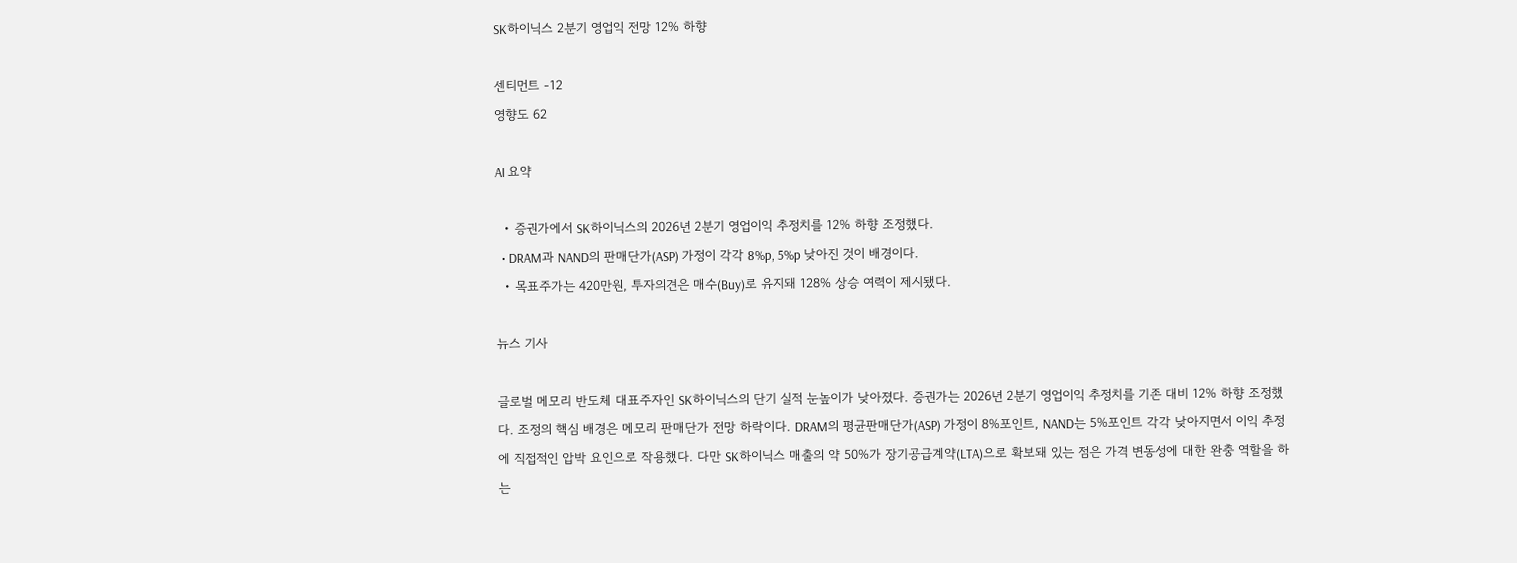SK하이닉스 2분기 영업익 전망 12% 하향

센티먼트 -12
영향도 62

AI 요약

  • 증권가에서 SK하이닉스의 2026년 2분기 영업이익 추정치를 12% 하향 조정했다.
  • DRAM과 NAND의 판매단가(ASP) 가정이 각각 8%p, 5%p 낮아진 것이 배경이다.
  • 목표주가는 420만원, 투자의견은 매수(Buy)로 유지돼 128% 상승 여력이 제시됐다.

뉴스 기사

글로벌 메모리 반도체 대표주자인 SK하이닉스의 단기 실적 눈높이가 낮아졌다. 증권가는 2026년 2분기 영업이익 추정치를 기존 대비 12% 하향 조정했다. 조정의 핵심 배경은 메모리 판매단가 전망 하락이다. DRAM의 평균판매단가(ASP) 가정이 8%포인트, NAND는 5%포인트 각각 낮아지면서 이익 추정에 직접적인 압박 요인으로 작용했다. 다만 SK하이닉스 매출의 약 50%가 장기공급계약(LTA)으로 확보돼 있는 점은 가격 변동성에 대한 완충 역할을 하는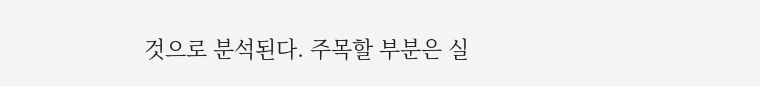것으로 분석된다. 주목할 부분은 실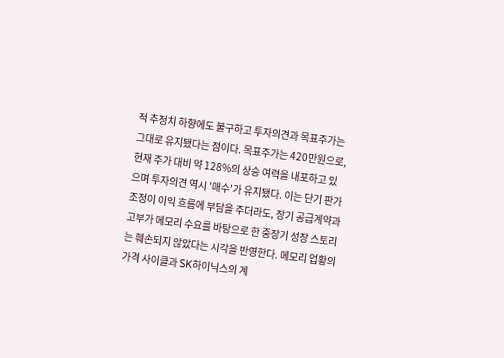적 추정치 하향에도 불구하고 투자의견과 목표주가는 그대로 유지됐다는 점이다. 목표주가는 420만원으로, 현재 주가 대비 약 128%의 상승 여력을 내포하고 있으며 투자의견 역시 '매수'가 유지됐다. 이는 단기 판가 조정이 이익 흐름에 부담을 주더라도, 장기 공급계약과 고부가 메모리 수요를 바탕으로 한 중장기 성장 스토리는 훼손되지 않았다는 시각을 반영한다. 메모리 업황의 가격 사이클과 SK하이닉스의 계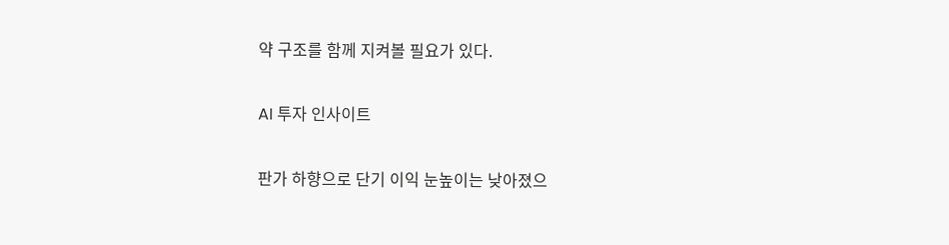약 구조를 함께 지켜볼 필요가 있다.

AI 투자 인사이트

판가 하향으로 단기 이익 눈높이는 낮아졌으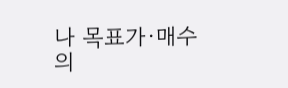나 목표가·매수 의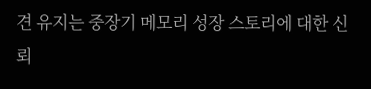견 유지는 중장기 메모리 성장 스토리에 대한 신뢰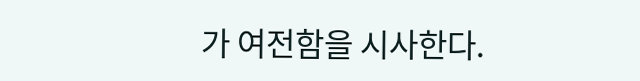가 여전함을 시사한다.